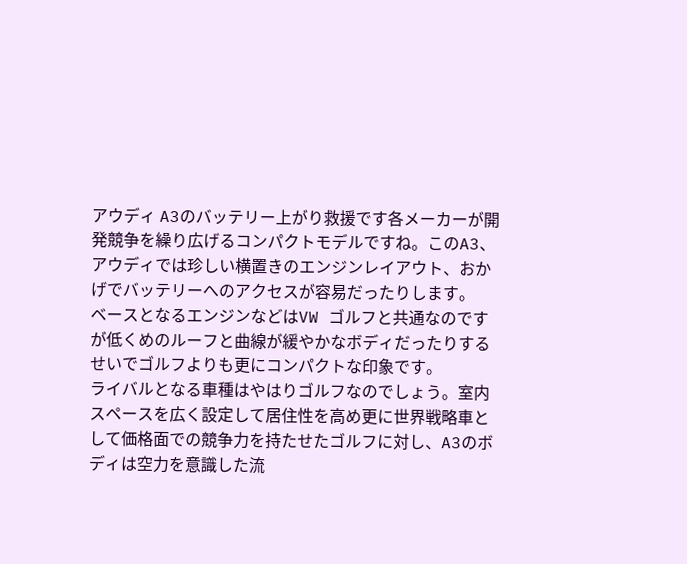アウディ A3のバッテリー上がり救援です各メーカーが開発競争を繰り広げるコンパクトモデルですね。このA3、アウディでは珍しい横置きのエンジンレイアウト、おかげでバッテリーへのアクセスが容易だったりします。
ベースとなるエンジンなどはVW ゴルフと共通なのですが低くめのルーフと曲線が緩やかなボディだったりするせいでゴルフよりも更にコンパクトな印象です。
ライバルとなる車種はやはりゴルフなのでしょう。室内スペースを広く設定して居住性を高め更に世界戦略車として価格面での競争力を持たせたゴルフに対し、A3のボディは空力を意識した流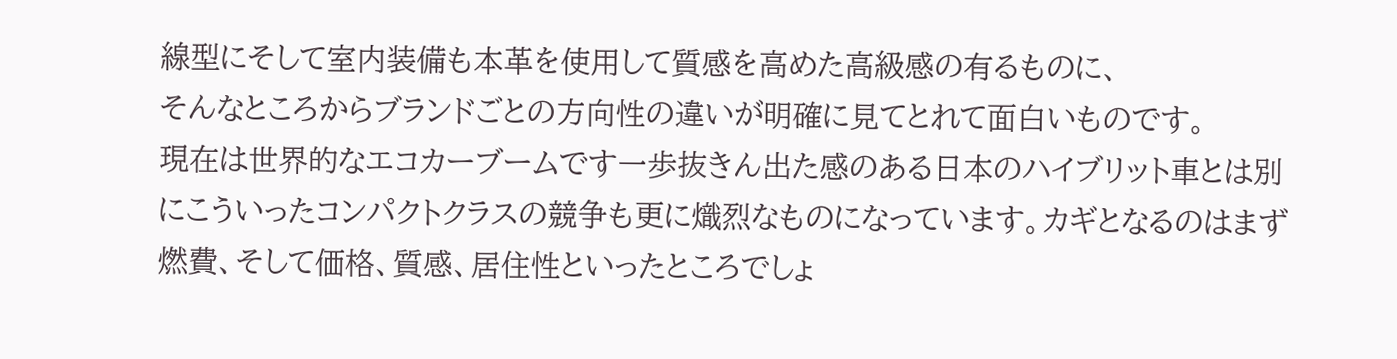線型にそして室内装備も本革を使用して質感を高めた高級感の有るものに、
そんなところからブランドごとの方向性の違いが明確に見てとれて面白いものです。
現在は世界的なエコカーブームです一歩抜きん出た感のある日本のハイブリット車とは別にこういったコンパクトクラスの競争も更に熾烈なものになっています。カギとなるのはまず燃費、そして価格、質感、居住性といったところでしょ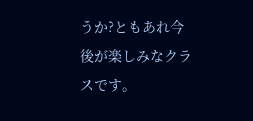うか?ともあれ今後が楽しみなクラスです。